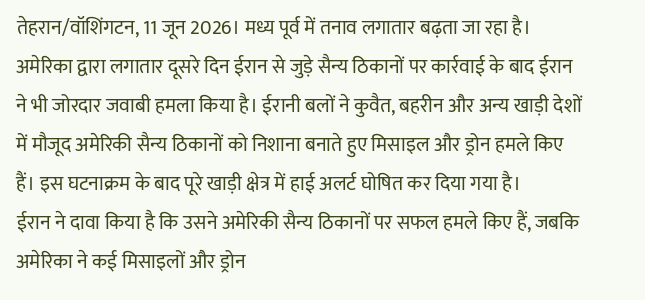तेहरान/वॉशिंगटन, 11 जून 2026। मध्य पूर्व में तनाव लगातार बढ़ता जा रहा है। अमेरिका द्वारा लगातार दूसरे दिन ईरान से जुड़े सैन्य ठिकानों पर कार्रवाई के बाद ईरान ने भी जोरदार जवाबी हमला किया है। ईरानी बलों ने कुवैत, बहरीन और अन्य खाड़ी देशों में मौजूद अमेरिकी सैन्य ठिकानों को निशाना बनाते हुए मिसाइल और ड्रोन हमले किए हैं। इस घटनाक्रम के बाद पूरे खाड़ी क्षेत्र में हाई अलर्ट घोषित कर दिया गया है।
ईरान ने दावा किया है कि उसने अमेरिकी सैन्य ठिकानों पर सफल हमले किए हैं, जबकि अमेरिका ने कई मिसाइलों और ड्रोन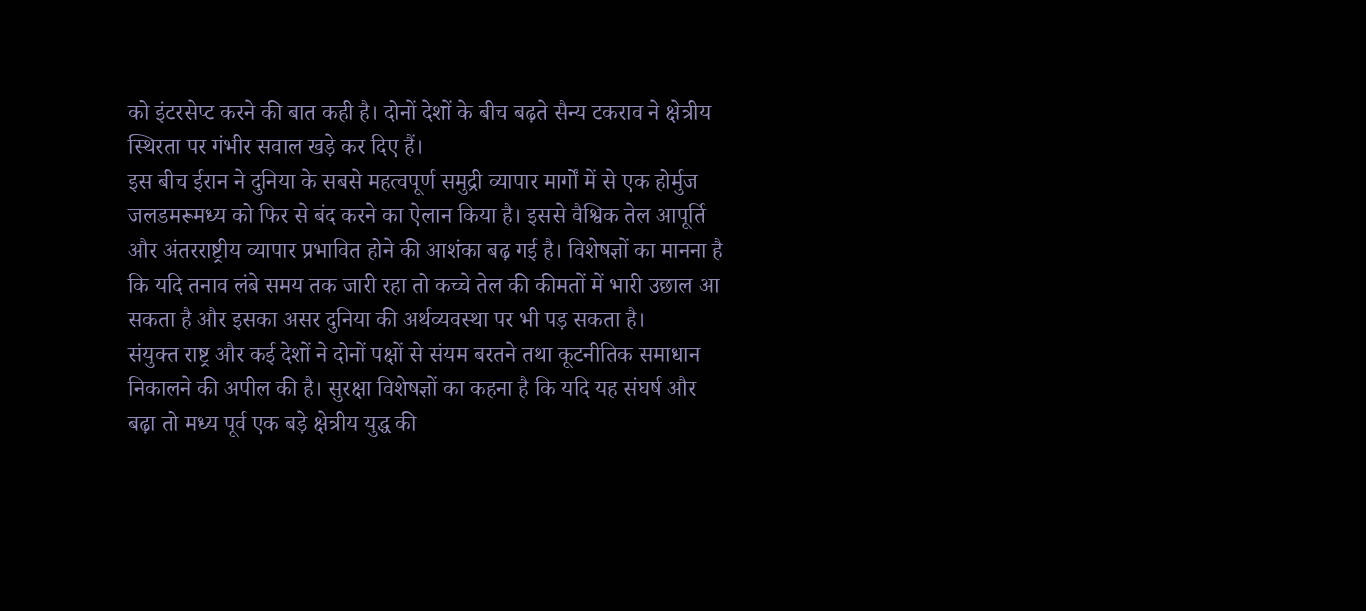को इंटरसेप्ट करने की बात कही है। दोनों देशों के बीच बढ़ते सैन्य टकराव ने क्षेत्रीय स्थिरता पर गंभीर सवाल खड़े कर दिए हैं।
इस बीच ईरान ने दुनिया के सबसे महत्वपूर्ण समुद्री व्यापार मार्गों में से एक होर्मुज जलडमरूमध्य को फिर से बंद करने का ऐलान किया है। इससे वैश्विक तेल आपूर्ति और अंतरराष्ट्रीय व्यापार प्रभावित होने की आशंका बढ़ गई है। विशेषज्ञों का मानना है कि यदि तनाव लंबे समय तक जारी रहा तो कच्चे तेल की कीमतों में भारी उछाल आ सकता है और इसका असर दुनिया की अर्थव्यवस्था पर भी पड़ सकता है।
संयुक्त राष्ट्र और कई देशों ने दोनों पक्षों से संयम बरतने तथा कूटनीतिक समाधान निकालने की अपील की है। सुरक्षा विशेषज्ञों का कहना है कि यदि यह संघर्ष और बढ़ा तो मध्य पूर्व एक बड़े क्षेत्रीय युद्ध की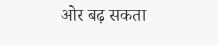ओर बढ़ सकता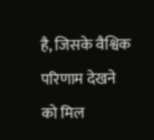है, जिसके वैश्विक परिणाम देखने को मिल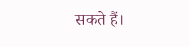सकते हैं।